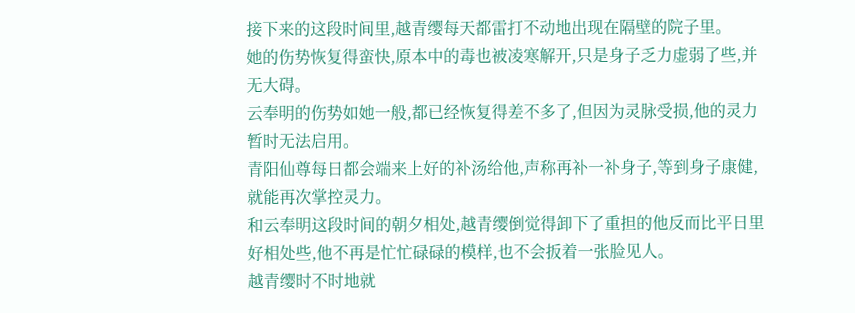接下来的这段时间里,越青缨每天都雷打不动地出现在隔壁的院子里。
她的伤势恢复得蛮快,原本中的毒也被凌寒解开,只是身子乏力虚弱了些,并无大碍。
云奉明的伤势如她一般,都已经恢复得差不多了,但因为灵脉受损,他的灵力暂时无法启用。
青阳仙尊每日都会端来上好的补汤给他,声称再补一补身子,等到身子康健,就能再次掌控灵力。
和云奉明这段时间的朝夕相处,越青缨倒觉得卸下了重担的他反而比平日里好相处些,他不再是忙忙碌碌的模样,也不会扳着一张脸见人。
越青缨时不时地就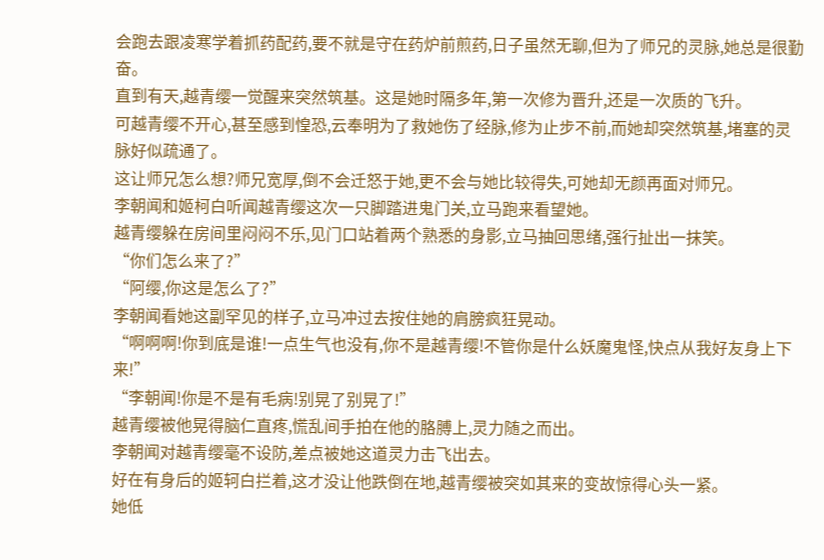会跑去跟凌寒学着抓药配药,要不就是守在药炉前煎药,日子虽然无聊,但为了师兄的灵脉,她总是很勤奋。
直到有天,越青缨一觉醒来突然筑基。这是她时隔多年,第一次修为晋升,还是一次质的飞升。
可越青缨不开心,甚至感到惶恐,云奉明为了救她伤了经脉,修为止步不前,而她却突然筑基,堵塞的灵脉好似疏通了。
这让师兄怎么想?师兄宽厚,倒不会迁怒于她,更不会与她比较得失,可她却无颜再面对师兄。
李朝闻和姬柯白听闻越青缨这次一只脚踏进鬼门关,立马跑来看望她。
越青缨躲在房间里闷闷不乐,见门口站着两个熟悉的身影,立马抽回思绪,强行扯出一抹笑。
“你们怎么来了?”
“阿缨,你这是怎么了?”
李朝闻看她这副罕见的样子,立马冲过去按住她的肩膀疯狂晃动。
“啊啊啊!你到底是谁!一点生气也没有,你不是越青缨!不管你是什么妖魔鬼怪,快点从我好友身上下来!”
“李朝闻!你是不是有毛病!别晃了别晃了!”
越青缨被他晃得脑仁直疼,慌乱间手拍在他的胳膊上,灵力随之而出。
李朝闻对越青缨毫不设防,差点被她这道灵力击飞出去。
好在有身后的姬轲白拦着,这才没让他跌倒在地,越青缨被突如其来的变故惊得心头一紧。
她低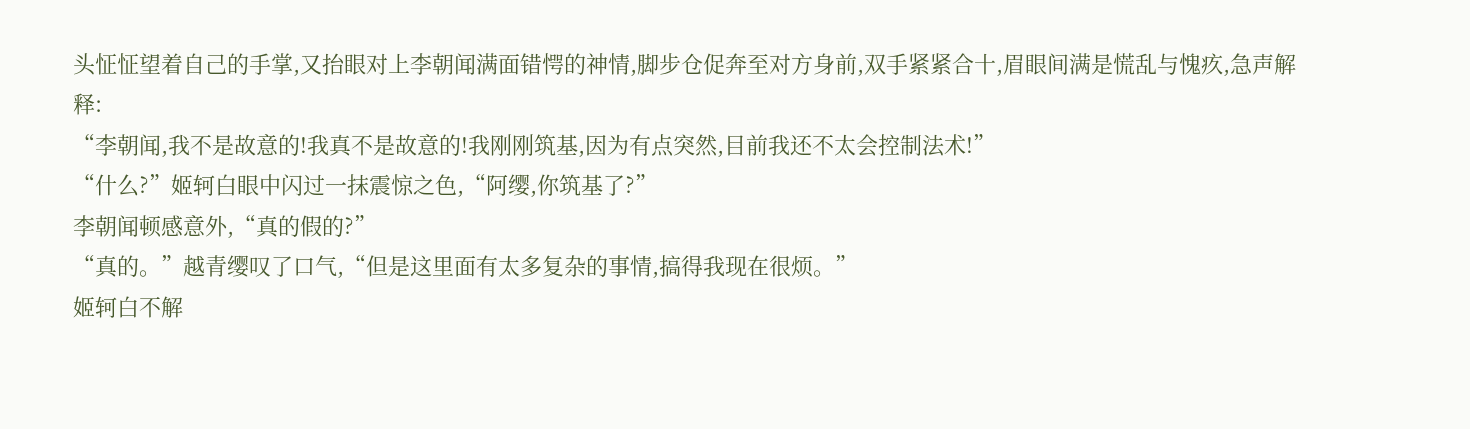头怔怔望着自己的手掌,又抬眼对上李朝闻满面错愕的神情,脚步仓促奔至对方身前,双手紧紧合十,眉眼间满是慌乱与愧疚,急声解释:
“李朝闻,我不是故意的!我真不是故意的!我刚刚筑基,因为有点突然,目前我还不太会控制法术!”
“什么?”姬轲白眼中闪过一抹震惊之色,“阿缨,你筑基了?”
李朝闻顿感意外,“真的假的?”
“真的。”越青缨叹了口气,“但是这里面有太多复杂的事情,搞得我现在很烦。”
姬轲白不解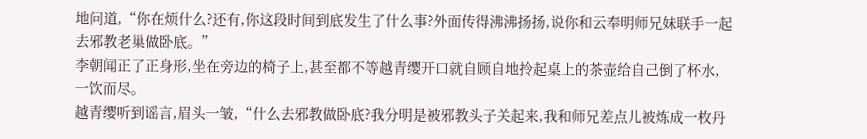地问道,“你在烦什么?还有,你这段时间到底发生了什么事?外面传得沸沸扬扬,说你和云奉明师兄妹联手一起去邪教老巢做卧底。”
李朝闻正了正身形,坐在旁边的椅子上,甚至都不等越青缨开口就自顾自地拎起桌上的茶壶给自己倒了杯水,一饮而尽。
越青缨听到谣言,眉头一皱,“什么去邪教做卧底?我分明是被邪教头子关起来,我和师兄差点儿被炼成一枚丹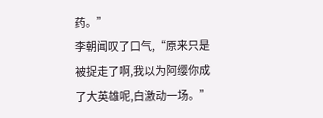药。”
李朝闻叹了口气,“原来只是被捉走了啊,我以为阿缨你成了大英雄呢,白激动一场。”